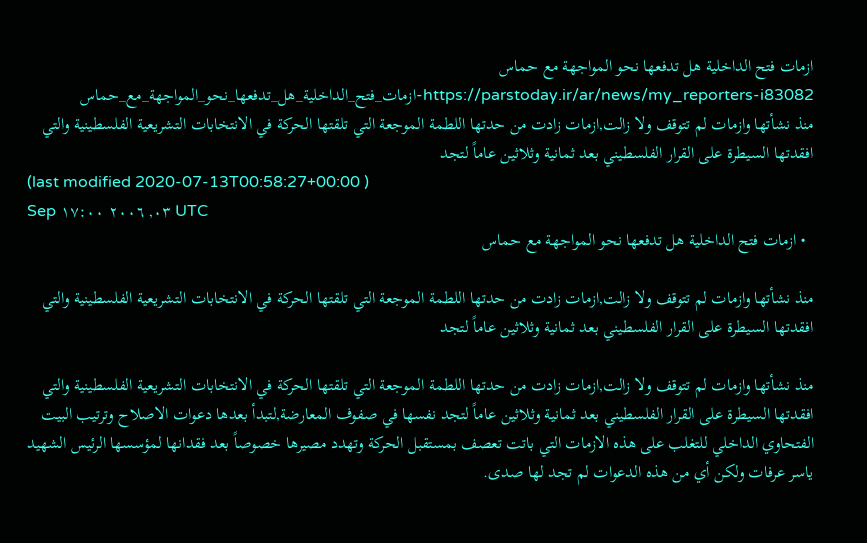ازمات فتح الداخلية هل تدفعها نحو المواجهة مع حماس
https://parstoday.ir/ar/news/my_reporters-i83082-ازمات_فتح_الداخلية_هل_تدفعها_نحو_المواجهة_مع_حماس
منذ نشأتها وازمات لم تتوقف ولا زالت,ازمات زادت من حدتها اللطمة الموجعة التي تلقتها الحركة في الانتخابات التشريعية الفلسطينية والتي افقدتها السيطرة على القرار الفلسطيني بعد ثمانية وثلاثين عاماً لتجد
(last modified 2020-07-13T00:58:27+00:00 )
Sep ٠٣, ٢٠٠٦ ١٧:٠٠ UTC
  • ازمات فتح الداخلية هل تدفعها نحو المواجهة مع حماس

منذ نشأتها وازمات لم تتوقف ولا زالت,ازمات زادت من حدتها اللطمة الموجعة التي تلقتها الحركة في الانتخابات التشريعية الفلسطينية والتي افقدتها السيطرة على القرار الفلسطيني بعد ثمانية وثلاثين عاماً لتجد

منذ نشأتها وازمات لم تتوقف ولا زالت,ازمات زادت من حدتها اللطمة الموجعة التي تلقتها الحركة في الانتخابات التشريعية الفلسطينية والتي افقدتها السيطرة على القرار الفلسطيني بعد ثمانية وثلاثين عاماً لتجد نفسها في صفوف المعارضة,لتبدأ بعدها دعوات الاصلاح وترتيب البيت الفتحاوي الداخلي للتغلب على هذه الازمات التي باتت تعصف بمستقبل الحركة وتهدد مصيرها خصوصاً بعد فقدانها لمؤسسها الرئيس الشهيد ياسر عرفات ولكن أي من هذه الدعوات لم تجد لها صدى.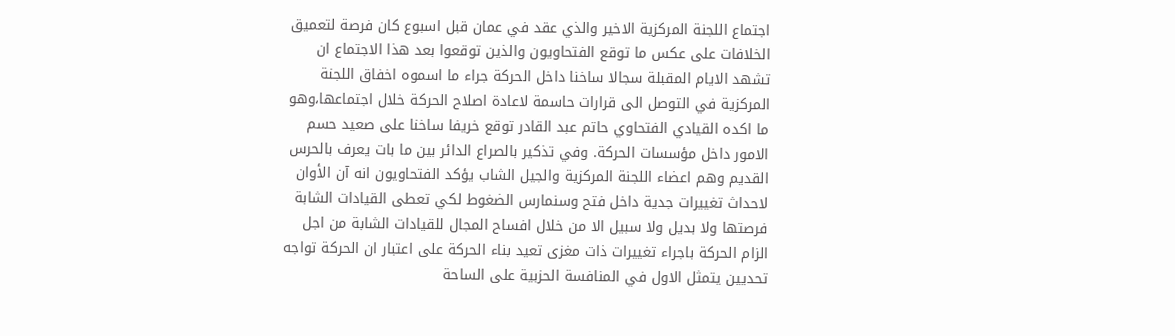اجتماع اللجنة المركزية الاخير والذي عقد في عمان قبل اسبوع كان فرصة لتعميق الخلافات على عكس ما توقع الفتحاويون والذين توقعوا بعد هذا الاجتماع ان تشهد الايام المقبلة سجالا ساخنا داخل الحركة جراء ما اسموه اخفاق اللجنة المركزية في التوصل الى قرارات حاسمة لاعادة اصلاح الحركة خلال اجتماعها،وهو ما اكده القيادي الفتحاوي حاتم عبد القادر توقع خريفا ساخنا على صعيد حسم الامور داخل مؤسسات الحركة. وفي تذكير بالصراع الدائر بين ما بات يعرف بالحرس القديم وهم اعضاء اللجنة المركزية والجيل الشاب يؤكد الفتحاويون انه آن الأوان لاحداث تغييرات جدية داخل فتح وسنمارس الضغوط لكي تعطى القيادات الشابة فرصتها ولا بديل ولا سبيل الا من خلال افساح المجال للقيادات الشابة من اجل الزام الحركة باجراء تغييرات ذات مغزى تعيد بناء الحركة على اعتبار ان الحركة تواجه تحديين يتمثل الاول في المنافسة الحزبية على الساحة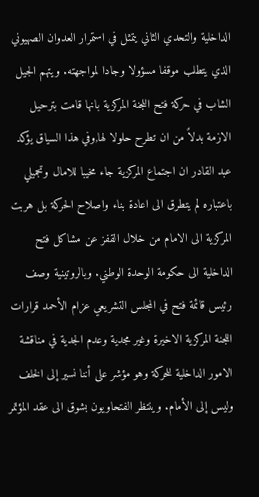الداخلية والتحدي الثاني يتمثل في استمرار العدوان الصهيوني الذي يتطلب موقفا مسؤولا وجادا لمواجهته. ويتهم الجيل الشاب في حركة فتح اللجنة المركزية بانها قامت بترحيل الازمة بدلاً من ان تطرح حلولا لها,وفي هذا السياق يؤكد عبد القادر ان اجتماع المركزية جاء مخيبا للامال وتجميلي باعتباره لم يتطرق الى اعادة بناء واصلاح الحركة بل هربت المركزية الى الامام من خلال القفز عن مشاكل فتح الداخلية الى حكومة الوحدة الوطني. وبالروتينية وصف رئيس قائمة فتح في المجلس التشريعي عزام الأحمد قرارات اللجنة المركزية الاخيرة وغير مجدية وعدم الجدية في مناقشة الامور الداخلية للحركة وهو مؤشر على أننا نسير إلى الخلف وليس إلى الأمام. وينتظر الفتحاويون بشوق الى عقد المؤتمر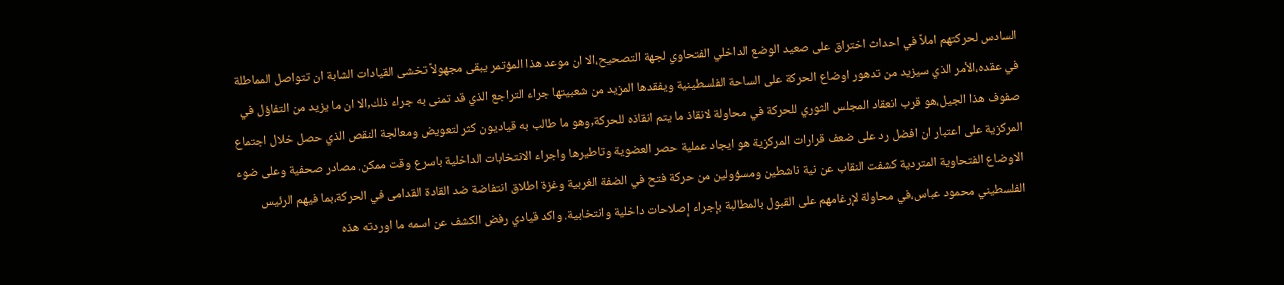السادس لحركتهم املاً في احداث اختراق على صعيد الوضع الداخلي الفتحاوي لجهة التصحيح،الا ان موعد هذا المؤتمر يبقى مجهولاً تخشى القيادات الشابة ان تتواصل المماطلة في عقده،الأمر الذي سيزيد من تدهور اوضاع الحركة على الساحة الفلسطينية ويفقدها المزيد من شعبيتها جراء التراجع الذي قد تمنى به جراء ذلك,الا ان ما يزيد من التفاؤل في صفوف هذا الجيل،هو قرب انعقاد المجلس الثوري للحركة في محاولة لانقاذ ما يتم انقاذه للحركة,وهو ما طالب به قياديون كثر لتعويض ومعالجة النقص الذي حصل خلال اجتماع المركزية على اعتبار ان افضل رد على ضعف قرارات المركزية هو ايجاد عملية حصر العضوية وتاطيرها واجراء الانتخابات الداخلية باسرع وقت ممكن. مصادر صحفية وعلى ضوء الاوضاع الفتحاوية المتردية كشفت النقاب عن نية ناشطين ومسؤولين من حركة فتح في الضفة الغربية وغزة اطلاق انتفاضة ضد القادة القدامى في الحركة،بما فيهم الرئيس الفلسطيني محمود عباس،في محاولة لإرغامهم على القبول بالمطالبة بإجراء إصلاحات داخلية وانتخابية. واكد قيادي رفض الكشف عن اسمه ما اوردته هذه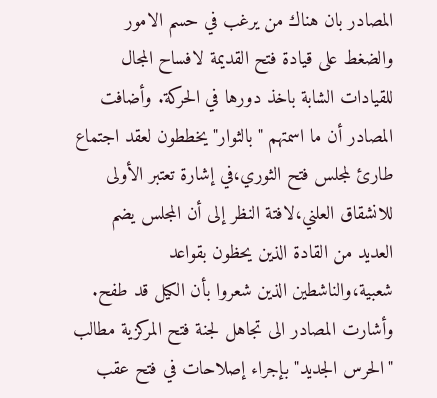المصادر بان هناك من يرغب في حسم الامور والضغط على قيادة فتح القديمة لافساح المجال للقيادات الشابة باخذ دورها في الحركة. وأضافت المصادر أن ما اسمتهم "بالثوار" يخططون لعقد اجتماع طارئ لمجلس فتح الثوري،في إشارة تعتبر الأولى للانشقاق العلني،لافتة النظر إلى أن المجلس يضم العديد من القادة الذين يحظون بقواعد شعبية،والناشطين الذين شعروا بأن الكيل قد طفح. وأشارت المصادر الى تجاهل لجنة فتح المركزية مطالب "الحرس الجديد" بإجراء إصلاحات في فتح عقب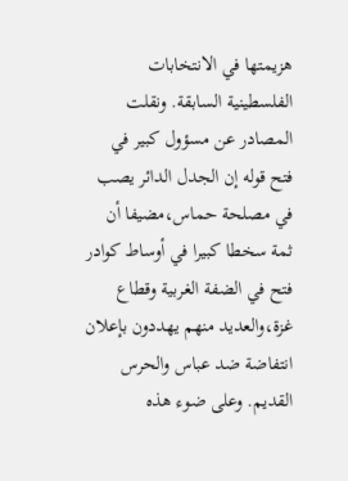هزيمتها في الانتخابات الفلسطينية السابقة. ونقلت المصادر عن مسؤول كبير في فتح قوله إن الجدل الدائر يصب في مصلحة حماس،مضيفا أن ثمة سخطا كبيرا في أوساط كوادر فتح في الضفة الغربية وقطاع غزة،والعديد منهم يهددون بإعلان انتفاضة ضد عباس والحرس القديم. وعلى ضوء هذه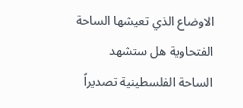الاوضاع الذي تعيشها الساحة الفتحاوية هل ستشهد الساحة الفلسطينية تصديراً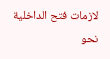لازمات فتح الداخلية نحو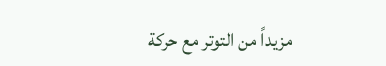مزيداً من التوتر مع حركة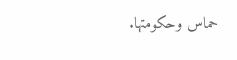حماس وحكومتها.